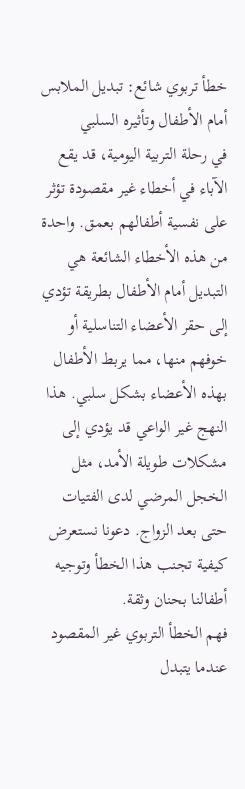خطأ تربوي شائع: تبديل الملابس أمام الأطفال وتأثيره السلبي
في رحلة التربية اليومية، قد يقع الآباء في أخطاء غير مقصودة تؤثر على نفسية أطفالهم بعمق. واحدة من هذه الأخطاء الشائعة هي التبديل أمام الأطفال بطريقة تؤدي إلى حقر الأعضاء التناسلية أو خوفهم منها، مما يربط الأطفال بهذه الأعضاء بشكل سلبي. هذا النهج غير الواعي قد يؤدي إلى مشكلات طويلة الأمد، مثل الخجل المرضي لدى الفتيات حتى بعد الزواج. دعونا نستعرض كيفية تجنب هذا الخطأ وتوجيه أطفالنا بحنان وثقة.
فهم الخطأ التربوي غير المقصود
عندما يتبدل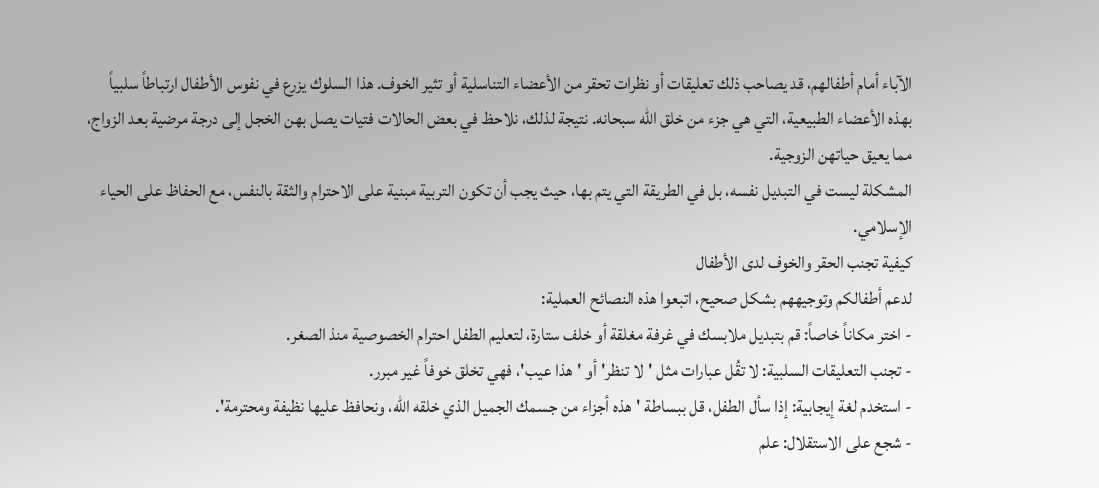الآباء أمام أطفالهم، قد يصاحب ذلك تعليقات أو نظرات تحقر من الأعضاء التناسلية أو تثير الخوف. هذا السلوك يزرع في نفوس الأطفال ارتباطاً سلبياً بهذه الأعضاء الطبيعية، التي هي جزء من خلق الله سبحانه. نتيجة لذلك، نلاحظ في بعض الحالات فتيات يصل بهن الخجل إلى درجة مرضية بعد الزواج، مما يعيق حياتهن الزوجية.
المشكلة ليست في التبديل نفسه، بل في الطريقة التي يتم بها، حيث يجب أن تكون التربية مبنية على الاحترام والثقة بالنفس، مع الحفاظ على الحياء الإسلامي.
كيفية تجنب الحقر والخوف لدى الأطفال
لدعم أطفالكم وتوجيههم بشكل صحيح، اتبعوا هذه النصائح العملية:
- اختر مكاناً خاصاً: قم بتبديل ملابسك في غرفة مغلقة أو خلف ستارة، لتعليم الطفل احترام الخصوصية منذ الصغر.
- تجنب التعليقات السلبية: لا تقُل عبارات مثل 'لا تنظر' أو 'هذا عيب'، فهي تخلق خوفاً غير مبرر.
- استخدم لغة إيجابية: إذا سأل الطفل، قل ببساطة 'هذه أجزاء من جسمك الجميل الذي خلقه الله، ونحافظ عليها نظيفة ومحترمة'.
- شجع على الاستقلال: علم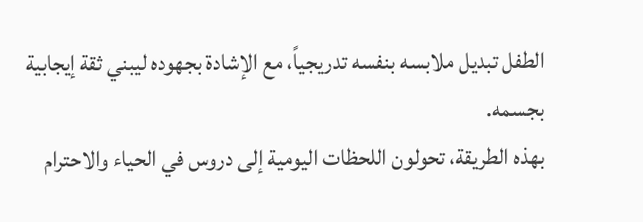الطفل تبديل ملابسه بنفسه تدريجياً، مع الإشادة بجهوده ليبني ثقة إيجابية بجسمه.
بهذه الطريقة، تحولون اللحظات اليومية إلى دروس في الحياء والاحترام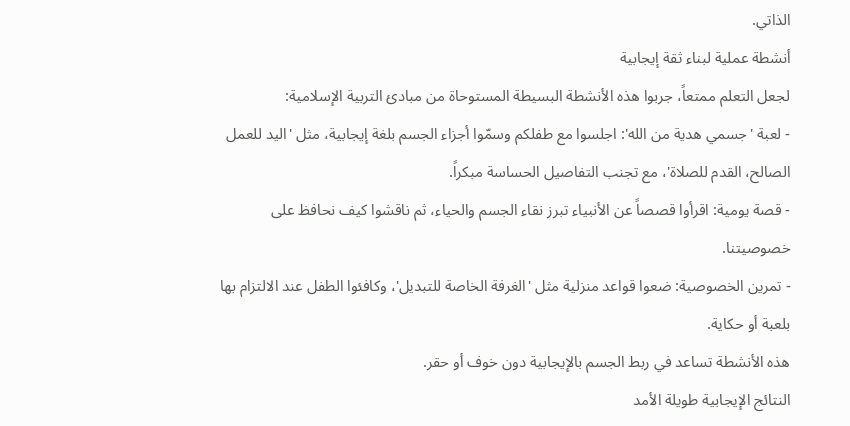الذاتي.
أنشطة عملية لبناء ثقة إيجابية
لجعل التعلم ممتعاً، جربوا هذه الأنشطة البسيطة المستوحاة من مبادئ التربية الإسلامية:
- لعبة 'جسمي هدية من الله': اجلسوا مع طفلكم وسمّوا أجزاء الجسم بلغة إيجابية، مثل 'اليد للعمل الصالح، القدم للصلاة'، مع تجنب التفاصيل الحساسة مبكراً.
- قصة يومية: اقرأوا قصصاً عن الأنبياء تبرز نقاء الجسم والحياء، ثم ناقشوا كيف نحافظ على خصوصيتنا.
- تمرين الخصوصية: ضعوا قواعد منزلية مثل 'الغرفة الخاصة للتبديل'، وكافئوا الطفل عند الالتزام بها بلعبة أو حكاية.
هذه الأنشطة تساعد في ربط الجسم بالإيجابية دون خوف أو حقر.
النتائج الإيجابية طويلة الأمد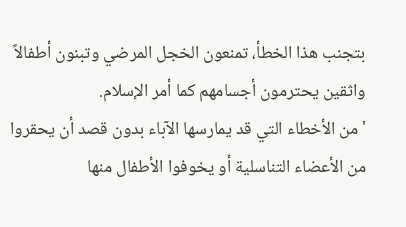بتجنب هذا الخطأ، تمنعون الخجل المرضي وتبنون أطفالاً واثقين يحترمون أجسامهم كما أمر الإسلام.
'من الأخطاء التي قد يمارسها الآباء بدون قصد أن يحقروا من الأعضاء التناسلية أو يخوفوا الأطفال منها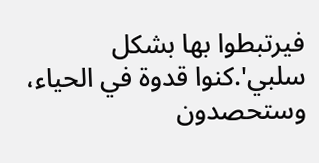فيرتبطوا بها بشكل سلبي'.كنوا قدوة في الحياء، وستحصدون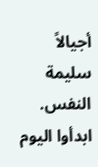أجيالاً سليمة النفس.
ابدأوا اليوم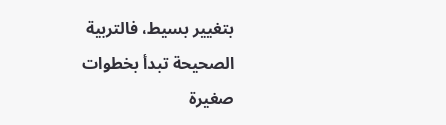بتغيير بسيط، فالتربية الصحيحة تبدأ بخطوات صغيرة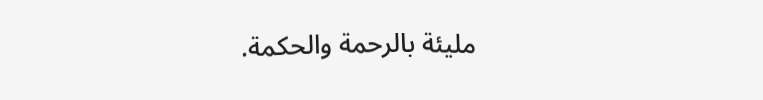مليئة بالرحمة والحكمة.